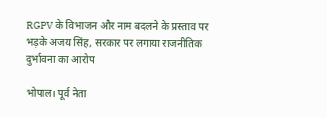RGPV के विभाजन और नाम बदलने के प्रस्ताव पर भड़के अजय सिंह, सरकार पर लगाया राजनीतिक दुर्भावना का आरोप

भोपाल। पूर्व नेता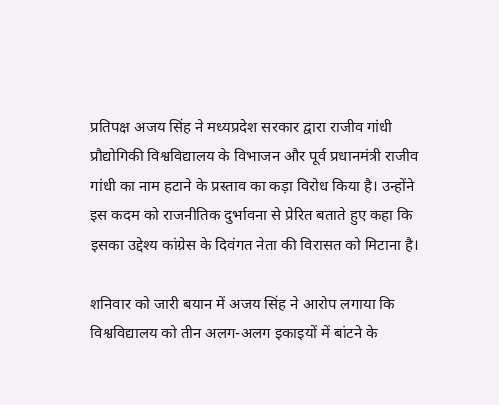प्रतिपक्ष अजय सिंह ने मध्यप्रदेश सरकार द्वारा राजीव गांधी प्रौद्योगिकी विश्वविद्यालय के विभाजन और पूर्व प्रधानमंत्री राजीव गांधी का नाम हटाने के प्रस्ताव का कड़ा विरोध किया है। उन्होंने इस कदम को राजनीतिक दुर्भावना से प्रेरित बताते हुए कहा कि इसका उद्देश्य कांग्रेस के दिवंगत नेता की विरासत को मिटाना है।

शनिवार को जारी बयान में अजय सिंह ने आरोप लगाया कि विश्वविद्यालय को तीन अलग-अलग इकाइयों में बांटने के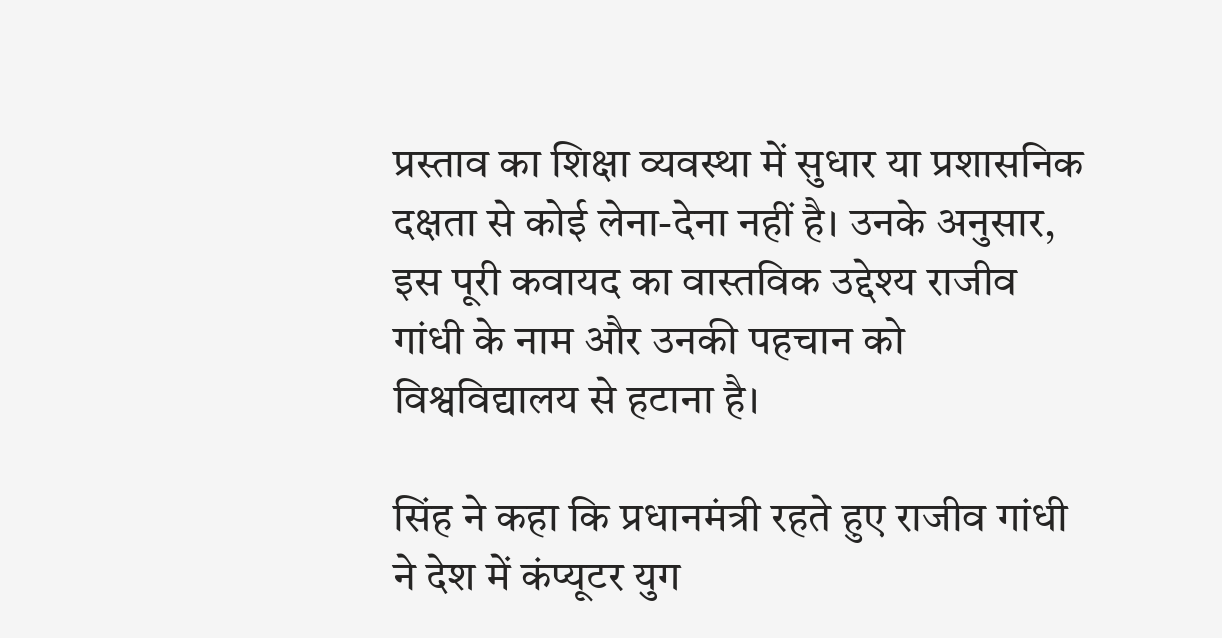प्रस्ताव का शिक्षा व्यवस्था में सुधार या प्रशासनिक दक्षता से कोई लेना-देना नहीं है। उनके अनुसार, इस पूरी कवायद का वास्तविक उद्देश्य राजीव गांधी के नाम और उनकी पहचान को विश्वविद्यालय से हटाना है।

सिंह ने कहा कि प्रधानमंत्री रहते हुए राजीव गांधी ने देश में कंप्यूटर युग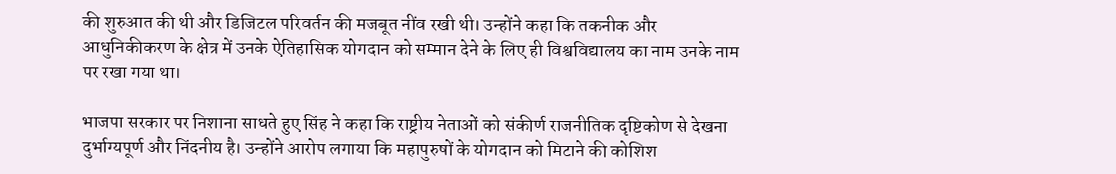की शुरुआत की थी और डिजिटल परिवर्तन की मजबूत नींव रखी थी। उन्होंने कहा कि तकनीक और आधुनिकीकरण के क्षेत्र में उनके ऐतिहासिक योगदान को सम्मान देने के लिए ही विश्वविद्यालय का नाम उनके नाम पर रखा गया था।

भाजपा सरकार पर निशाना साधते हुए सिंह ने कहा कि राष्ट्रीय नेताओं को संकीर्ण राजनीतिक दृष्टिकोण से देखना दुर्भाग्यपूर्ण और निंदनीय है। उन्होंने आरोप लगाया कि महापुरुषों के योगदान को मिटाने की कोशिश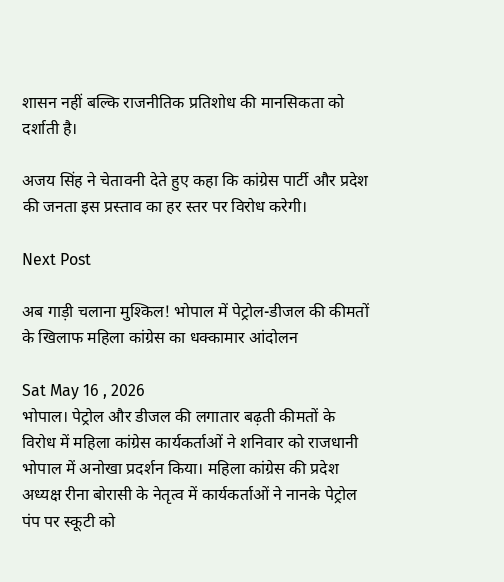शासन नहीं बल्कि राजनीतिक प्रतिशोध की मानसिकता को दर्शाती है।

अजय सिंह ने चेतावनी देते हुए कहा कि कांग्रेस पार्टी और प्रदेश की जनता इस प्रस्ताव का हर स्तर पर विरोध करेगी।

Next Post

अब गाड़ी चलाना मुश्किल! भोपाल में पेट्रोल-डीजल की कीमतों के खिलाफ महिला कांग्रेस का धक्कामार आंदोलन

Sat May 16 , 2026
भोपाल। पेट्रोल और डीजल की लगातार बढ़ती कीमतों के विरोध में महिला कांग्रेस कार्यकर्ताओं ने शनिवार को राजधानी भोपाल में अनोखा प्रदर्शन किया। महिला कांग्रेस की प्रदेश अध्यक्ष रीना बोरासी के नेतृत्व में कार्यकर्ताओं ने नानके पेट्रोल पंप पर स्कूटी को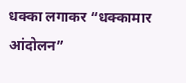धक्का लगाकर “धक्कामार आंदोलन”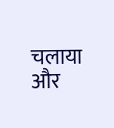चलाया और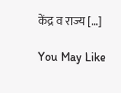केंद्र व राज्य […]

You May Like